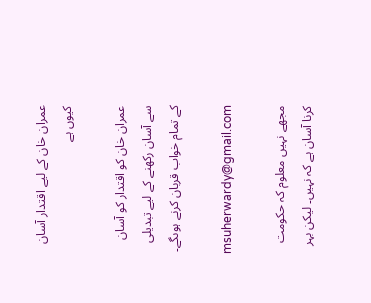عمران خان کے لیے اقتدار آسان کیوں ہے

عمران خان کو اقتدار کو آسان سے آسان رکھنے کے لیے تبدیلی کے تمام خواب قربان کرنے ہوںگے۔

msuherwardy@gmail.com

مجھے نہیں معلوم کہ حکومت کرنا آسان ہے کہ نہیں۔ لیکن بہر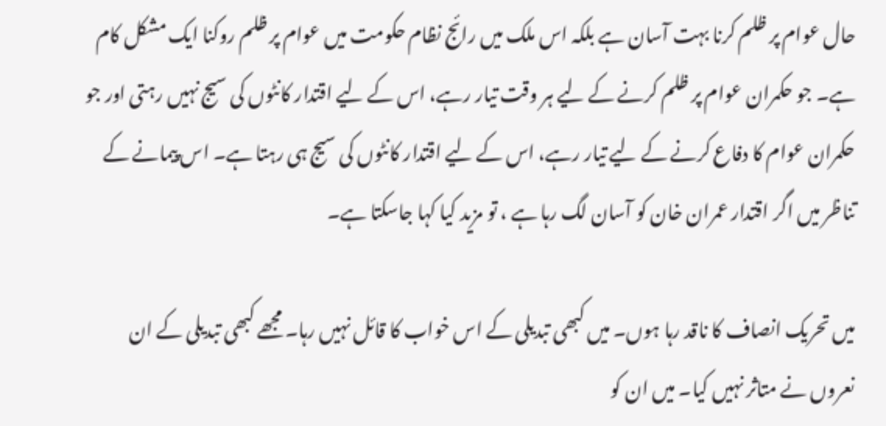حال عوام پر ظلم کرنا بہت آسان ہے بلکہ اس ملک میں رائج نظام حکومت میں عوام پر ظلم روکنا ایک مشکل کام ہے۔ جو حکمران عوام پر ظلم کرنے کے لیے ہر وقت تیار رہے، اس کے لیے اقتدار کانٹوں کی سیج نہیں رہتی اور جو حکمران عوام کا دفاع کرنے کے لیے تیار رہے، اس کے لیے اقتدار کانٹوں کی سیج ہی رہتا ہے۔ اس پیمانے کے تناظر میں اگر اقتدار عمران خان کو آسان لگ رہا ہے ، تو مزید کیا کہا جاسکتا ہے۔

میں تحریک انصاف کا ناقد رہا ہوں۔ میں کبھی تبدیلی کے اس خواب کا قائل نہیں رہا۔ مجھے کبھی تبدیلی کے ان نعروں نے متاثر نہیں کیا۔ میں ان کو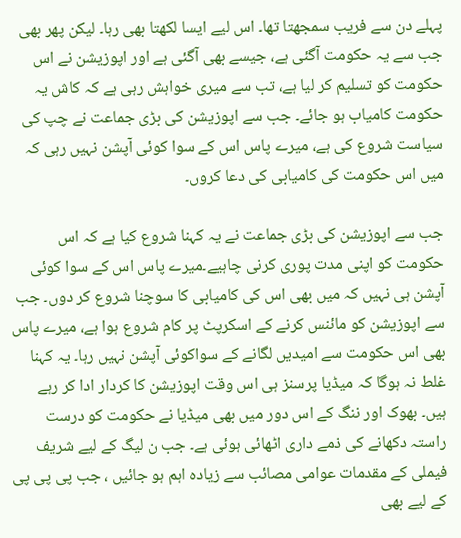پہلے دن سے فریب سمجھتا تھا۔ اس لیے ایسا لکھتا بھی رہا۔ لیکن پھر بھی جب سے یہ حکومت آگئی ہے، جیسے بھی آگئی ہے اور اپوزیشن نے اس حکومت کو تسلیم کر لیا ہے، تب سے میری خواہش رہی ہے کہ کاش یہ حکومت کامیاب ہو جائے۔ جب سے اپوزیشن کی بڑی جماعت نے چپ کی سیاست شروع کی ہے، میرے پاس اس کے سوا کوئی آپشن نہیں رہی کہ میں اس حکومت کی کامیابی کی دعا کروں۔

جب سے اپوزیشن کی بڑی جماعت نے یہ کہنا شروع کیا ہے کہ اس حکومت کو اپنی مدت پوری کرنی چاہیے۔میرے پاس اس کے سوا کوئی آپشن ہی نہیں کہ میں بھی اس کی کامیابی کا سوچنا شروع کر دوں۔ جب سے اپوزیشن کو مائنس کرنے کے اسکرپٹ پر کام شروع ہوا ہے، میرے پاس بھی اس حکومت سے امیدیں لگانے کے سواکوئی آپشن نہیں رہا۔ یہ کہنا غلط نہ ہوگا کہ میڈیا پرسنز ہی اس وقت اپوزیشن کا کردار ادا کر رہے ہیں۔ بھوک اور ننگ کے اس دور میں بھی میڈیا نے حکومت کو درست راستہ دکھانے کی ذمے داری اٹھائی ہوئی ہے۔ جب ن لیگ کے لیے شریف فیملی کے مقدمات عوامی مصائب سے زیادہ اہم ہو جائیں ، جب پی پی پی کے لیے بھی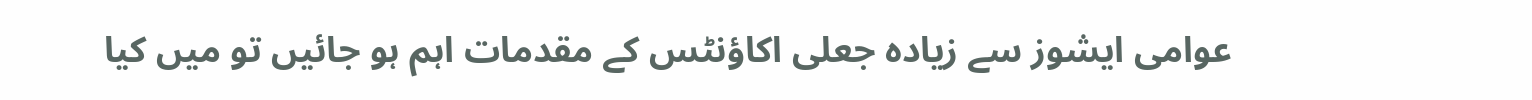عوامی ایشوز سے زیادہ جعلی اکاؤنٹس کے مقدمات اہم ہو جائیں تو میں کیا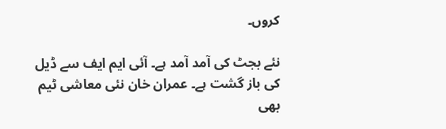کروں۔

نئے بجٹ کی آمد آمد ہے۔ آئی ایم ایف سے ڈیل کی باز گشت ہے۔ عمران خان نئی معاشی ٹیم بھی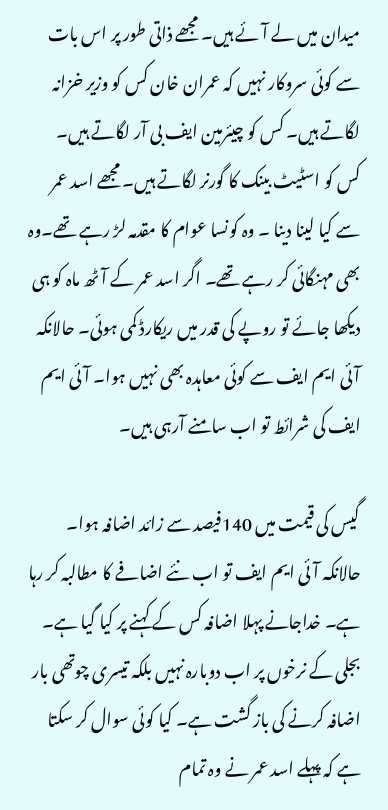میدان میں لے آئے ہیں۔ مجھے ذاتی طور پر اس بات سے کوئی سروکار نہیں کہ عمران خان کس کو وزیر خزانہ لگاتے ہیں۔ کس کو چیئرمین ایف بی آر لگاتے ہیں۔ کس کو اسٹیٹ بینک کا گورنر لگاتے ہیں۔ مجھے اسد عمر سے کیا لینا دینا ۔ وہ کونسا عوام کا مقدمہ لڑ رہے تھے۔وہ بھی مہنگائی کر رہے تھے۔ اگر اسد عمر کے آٹھ ماہ کو ہی دیکھا جائے تو روپے کی قدر میں ریکارڈ کمی ہوئی۔ حالانکہ آئی ایم ایف سے کوئی معاہدہ بھی نہیں ہوا۔ آئی ایم ایف کی شرائط تو اب سامنے آرہی ہیں۔

گیس کی قیمت میں 140فیصد سے زائد اضافہ ہوا۔ حالانکہ آئی ایم ایف تو اب نئے اضافے کا مطالبہ کر رہا ہے۔ خداجانے پہلا اضافہ کس کے کہنے پر کیا گیا ہے۔ بجلی کے نرخوں پر اب دوبارہ نہیں بلکہ تیسری چوتھی بار اضافہ کرنے کی باز گشت ہے۔ کیا کوئی سوال کر سکتا ہے کہ پہلے اسد عمر نے وہ تمام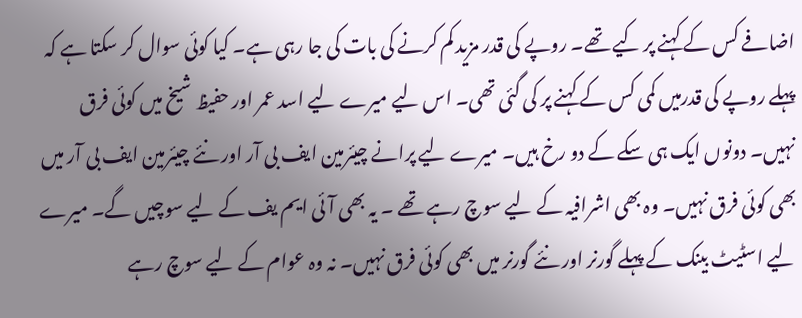اضافے کس کے کہنے پر کیے تھے۔ روپے کی قدر مزید کم کرنے کی بات کی جا رہی ہے۔ کیا کوئی سوال کر سکتا ہے کہ پہلے روپے کی قدرمیں کمی کس کے کہنے پر کی گئی تھی۔ اس لیے میرے لیے اسد عمر اور حفیظ شیخ میں کوئی فرق نہیں۔ دونوں ایک ہی سکے کے دو رخ ہیں۔ میرے لیے پرانے چیئرمین ایف بی آر اور نئے چیئرمین ایف بی آر میں بھی کوئی فرق نہیں۔ وہ بھی اشرافیہ کے لیے سوچ رہے تھے ۔ یہ بھی آئی ایم یف کے لیے سوچیں گے۔ میرے لیے اسٹیٹ بینک کے پہلے گورنر اور نئے گورنر میں بھی کوئی فرق نہیں۔ نہ وہ عوام کے لیے سوچ رہے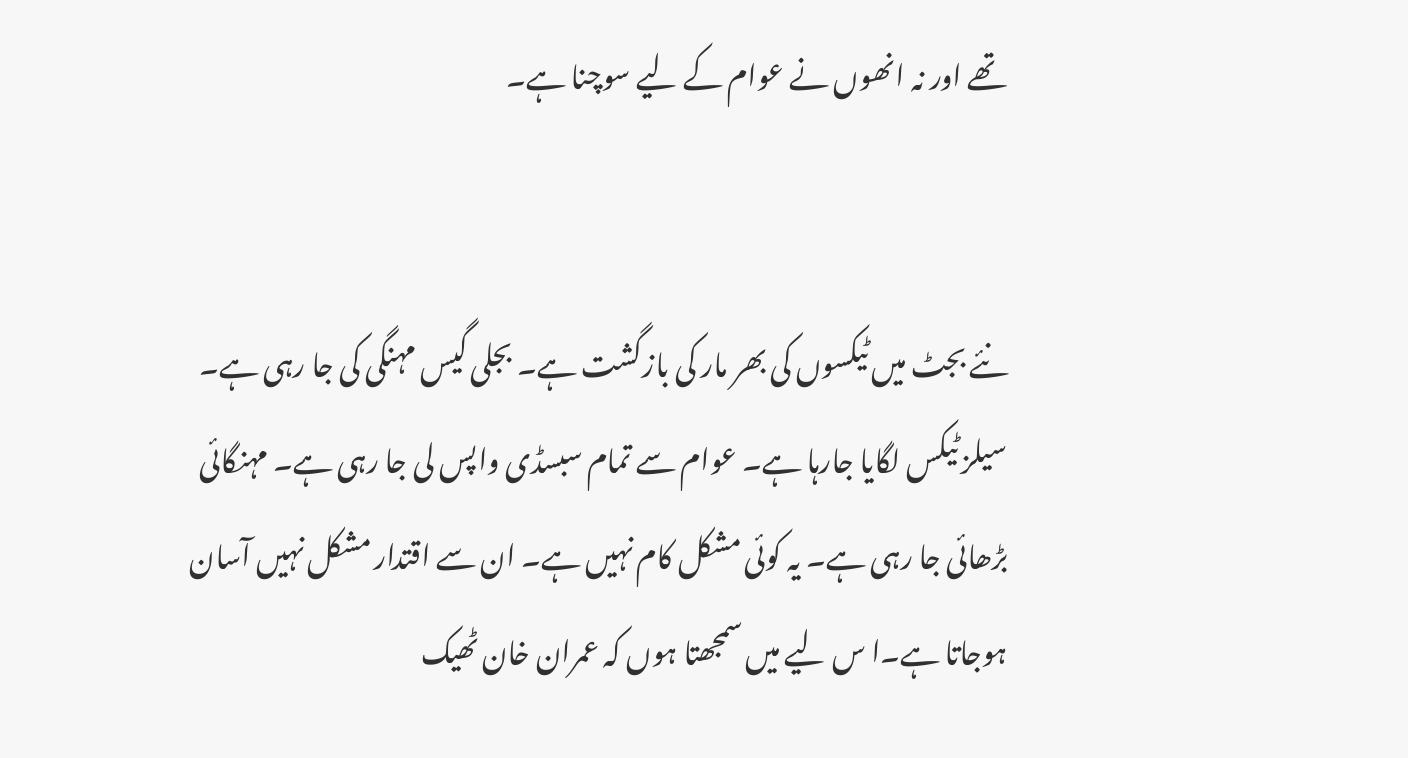تھے اور نہ انھوں نے عوام کے لیے سوچنا ہے۔


نئے بجٹ میں ٹیکسوں کی بھر مار کی بازگشت ہے۔ بجلی گیس مہنگی کی جا رہی ہے۔ سیلز ٹیکس لگایا جارہا ہے۔ عوام سے تمام سبسڈی واپس لی جا رہی ہے۔ مہنگائی بڑھائی جا رہی ہے۔ یہ کوئی مشکل کام نہیں ہے۔ ان سے اقتدار مشکل نہیں آسان ہوجاتا ہے۔ا س لیے میں سمجھتا ہوں کہ عمران خان ٹھیک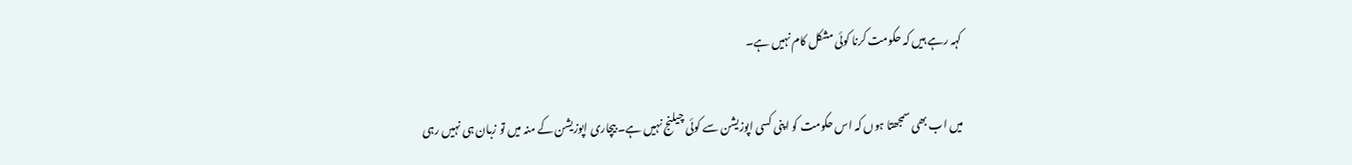کہہ رہے ہیں کہ حکومت کرنا کوئی مشکل کام نہیں ہے۔

میں اب بھی سمجھتا ہوں کہ اس حکومت کو اپنی کسی اپوزیشن سے کوئی چیلنج نہیں ہے۔ بیچاری اپوزیشن کے منہ میں تو زبان ہی نہیں رہی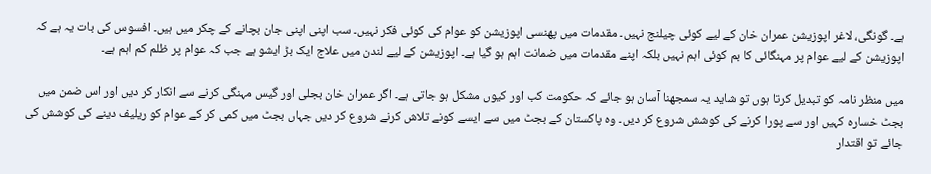ہے۔ گونگی، لاغر اپوزیشن عمران خان کے لیے کوئی چیلنج نہیں۔ مقدمات میں پھنسی اپوزیشن کو عوام کی کوئی فکر نہیں۔ سب اپنی اپنی جان بچانے کے چکر میں ہیں۔ افسوس کی بات یہ ہے کہ اپوزیشن کے لیے عوام پر مہنگائی کا بم کوئی اہم نہیں بلکہ اپنے مقدمات میں ضمانت اہم ہو گیا ہے۔ اپوزیشن کے لیے لندن میں علاج ایک بڑ ایشو ہے جب کہ عوام پر ظلم کم اہم ہے۔

میں منظر نامہ کو تبدیل کرتا ہوں تو شاید یہ سمجھنا آسان ہو جائے کہ حکومت کب اور کیوں مشکل ہو جاتی ہے۔ اگر عمران خان بجلی اور گیس مہنگی کرنے سے انکار کر دیں اور اس ضمن میں بجٹ خسارہ کہیں اور سے پورا کرنے کی کوشش شروع کر دیں۔ وہ پاکستان کے بجٹ میں سے ایسے کونے تلاش کرنے شروع کر دیں جہاں بجٹ میں کمی کر کے عوام کو ریلیف دینے کی کوشش کی جائے تو اقتدار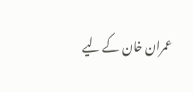عمران خان کے لیے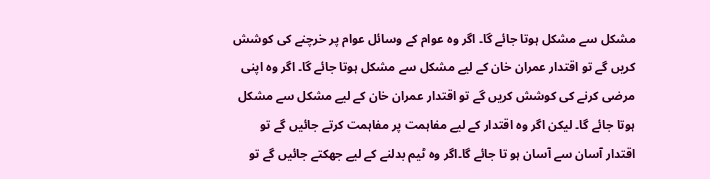مشکل سے مشکل ہوتا جائے گا۔ اگر وہ عوام کے وسائل عوام پر خرچنے کی کوشش کریں گے تو اقتدار عمران خان کے لیے مشکل سے مشکل ہوتا جائے گا۔ اگر وہ اپنی مرضی کرنے کی کوشش کریں گے تو اقتدار عمران خان کے لیے مشکل سے مشکل ہوتا جائے گا۔ لیکن اگر وہ اقتدار کے لیے مفاہمت پر مفاہمت کرتے جائیں گے تو اقتدار آسان سے آسان ہو تا جائے گا۔اگر وہ ٹیم بدلنے کے لیے جھکتے جائیں گے تو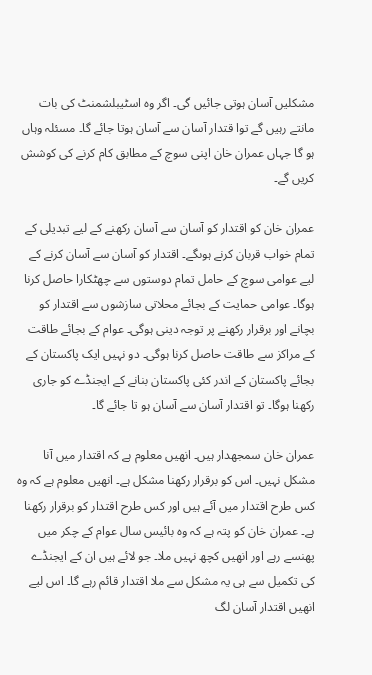مشکلیں آسان ہوتی جائیں گی۔ اگر وہ اسٹیبلشمنٹ کی بات مانتے رہیں گے توا قتدار آسان سے آسان ہوتا جائے گا۔ مسئلہ وہاں ہو گا جہاں عمران خان اپنی سوچ کے مطابق کام کرنے کی کوشش کریں گے۔

عمران خان کو اقتدار کو آسان سے آسان رکھنے کے لیے تبدیلی کے تمام خواب قربان کرنے ہوںگے۔ اقتدار کو آسان سے آسان کرنے کے لیے عوامی سوچ کے حامل تمام دوستوں سے چھٹکارا حاصل کرنا ہوگا۔ عوامی حمایت کے بجائے محلاتی سازشوں سے اقتدار کو بچانے اور برقرار رکھنے پر توجہ دینی ہوگی۔ عوام کے بجائے طاقت کے مراکز سے طاقت حاصل کرنا ہوگی۔ دو نہیں ایک پاکستان کے بجائے پاکستان کے اندر کئی پاکستان بنانے کے ایجنڈے کو جاری رکھنا ہوگا۔ تو اقتدار آسان سے آسان ہو تا جائے گا۔

عمران خان سمجھدار ہیں۔ انھیں معلوم ہے کہ اقتدار میں آنا مشکل نہیں۔ اس کو برقرار رکھنا مشکل ہے۔ انھیں معلوم ہے کہ وہ کس طرح اقتدار میں آئے ہیں اور کس طرح اقتدار کو برقرار رکھنا ہے۔ عمران خان کو پتہ ہے کہ وہ بائیس سال عوام کے چکر میں پھنسے رہے اور انھیں کچھ نہیں ملا۔ جو لائے ہیں ان کے ایجنڈے کی تکمیل سے ہی یہ مشکل سے ملا اقتدار قائم رہے گا۔ اس لیے انھیں اقتدار آسان لگ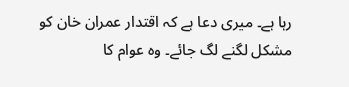رہا ہے۔ میری دعا ہے کہ اقتدار عمران خان کو مشکل لگنے لگ جائے۔ وہ عوام کا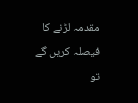مقدمہ لڑنے کا فیصلہ کریں گے تو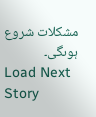مشکلات شروع ہوںگی۔
Load Next Story